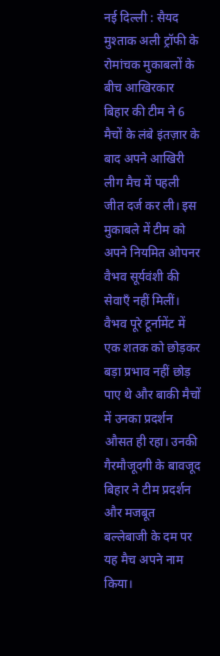नई दिल्ली : सैयद मुश्ताक अली ट्रॉफी के रोमांचक मुकाबलों के बीच आखिरकार बिहार की टीम ने 6 मैचों के लंबे इंतज़ार के बाद अपने आखिरी लीग मैच में पहली जीत दर्ज कर ली। इस मुकाबले में टीम को अपने नियमित ओपनर वैभव सूर्यवंशी की सेवाएँ नहीं मिलीं। वैभव पूरे टूर्नामेंट में एक शतक को छोड़कर बड़ा प्रभाव नहीं छोड़ पाए थे और बाकी मैचों में उनका प्रदर्शन औसत ही रहा। उनकी गैरमौजूदगी के बावजूद बिहार ने टीम प्रदर्शन और मजबूत बल्लेबाजी के दम पर यह मैच अपने नाम किया।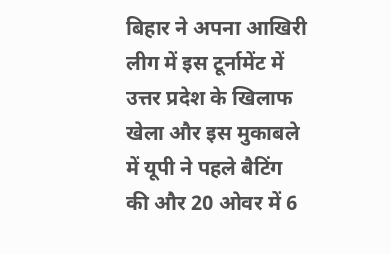बिहार ने अपना आखिरी लीग में इस टूर्नामेंट में उत्तर प्रदेश के खिलाफ खेला और इस मुकाबले में यूपी ने पहले बैटिंग की और 20 ओवर में 6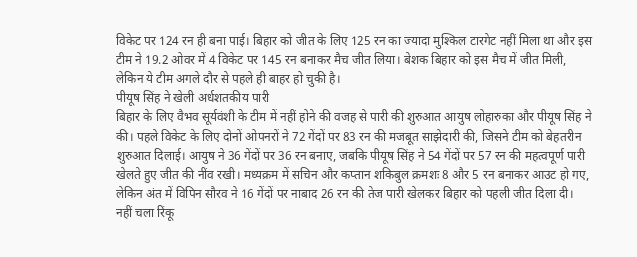विकेट पर 124 रन ही बना पाई। बिहार को जीत के लिए 125 रन का ज्यादा मुश्किल टारगेट नहीं मिला था और इस टीम ने 19.2 ओवर में 4 विकेट पर 145 रन बनाकर मैच जीत लिया। बेशक बिहार को इस मैच में जीत मिली, लेकिन ये टीम अगले दौर से पहले ही बाहर हो चुकी है।
पीयूष सिंह ने खेली अर्धशतकीय पारी
बिहार के लिए वैभव सूर्यवंशी के टीम में नहीं होने की वजह से पारी की शुरुआत आयुष लोहारुका और पीयूष सिंह ने की। पहले विकेट के लिए दोनों ओपनरों ने 72 गेंदों पर 83 रन की मजबूत साझेदारी की, जिसने टीम को बेहतरीन शुरुआत दिलाई। आयुष ने 36 गेंदों पर 36 रन बनाए, जबकि पीयूष सिंह ने 54 गेंदों पर 57 रन की महत्वपूर्ण पारी खेलते हुए जीत की नींव रखी। मध्यक्रम में सचिन और कप्तान शकिबुल क्रमशः 8 और 5 रन बनाकर आउट हो गए, लेकिन अंत में विपिन सौरव ने 16 गेंदों पर नाबाद 26 रन की तेज पारी खेलकर बिहार को पहली जीत दिला दी।
नहीं चला रिंकू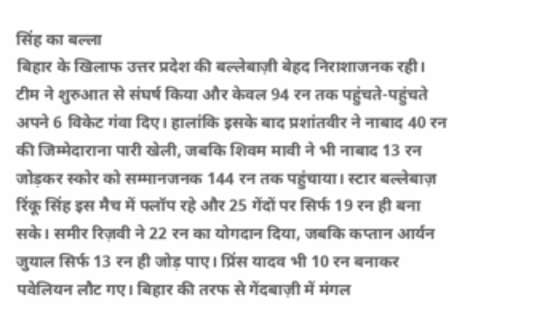सिंह का बल्ला
बिहार के खिलाफ उत्तर प्रदेश की बल्लेबाज़ी बेहद निराशाजनक रही। टीम ने शुरुआत से संघर्ष किया और केवल 94 रन तक पहुंचते-पहुंचते अपने 6 विकेट गंवा दिए। हालांकि इसके बाद प्रशांतवीर ने नाबाद 40 रन की जिम्मेदाराना पारी खेली, जबकि शिवम मावी ने भी नाबाद 13 रन जोड़कर स्कोर को सम्मानजनक 144 रन तक पहुंचाया। स्टार बल्लेबाज़ रिंकू सिंह इस मैच में फ्लॉप रहे और 25 गेंदों पर सिर्फ 19 रन ही बना सके। समीर रिज़वी ने 22 रन का योगदान दिया, जबकि कप्तान आर्यन जुयाल सिर्फ 13 रन ही जोड़ पाए। प्रिंस यादव भी 10 रन बनाकर पवेलियन लौट गए। बिहार की तरफ से गेंदबाज़ी में मंगल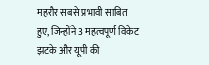महरौर सबसे प्रभावी साबित हुए, जिन्होंने 3 महत्वपूर्ण विकेट झटके और यूपी की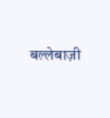बल्लेबाज़ी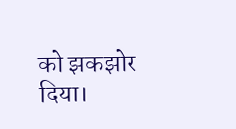को झकझोर दिया।